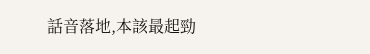話音落地,本該最起勁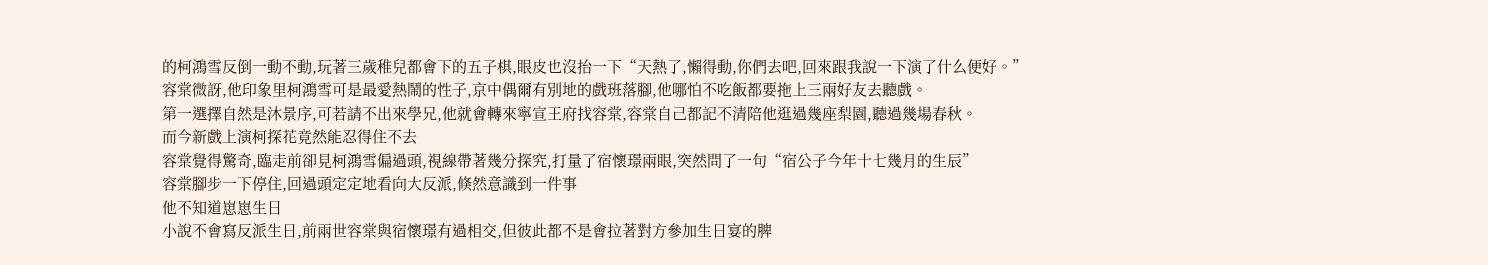的柯鴻雪反倒一動不動,玩著三歲稚兒都會下的五子棋,眼皮也沒抬一下“天熱了,懶得動,你們去吧,回來跟我說一下演了什么便好。”
容棠微訝,他印象里柯鴻雪可是最愛熱鬧的性子,京中偶爾有別地的戲班落腳,他哪怕不吃飯都要拖上三兩好友去聽戲。
第一選擇自然是沐景序,可若請不出來學兄,他就會轉來寧宣王府找容棠,容棠自己都記不清陪他逛過幾座梨園,聽過幾場春秋。
而今新戲上演柯探花竟然能忍得住不去
容棠覺得驚奇,臨走前卻見柯鴻雪偏過頭,視線帶著幾分探究,打量了宿懷璟兩眼,突然問了一句“宿公子今年十七幾月的生辰”
容棠腳步一下停住,回過頭定定地看向大反派,倏然意識到一件事
他不知道崽崽生日
小說不會寫反派生日,前兩世容棠與宿懷璟有過相交,但彼此都不是會拉著對方參加生日宴的脾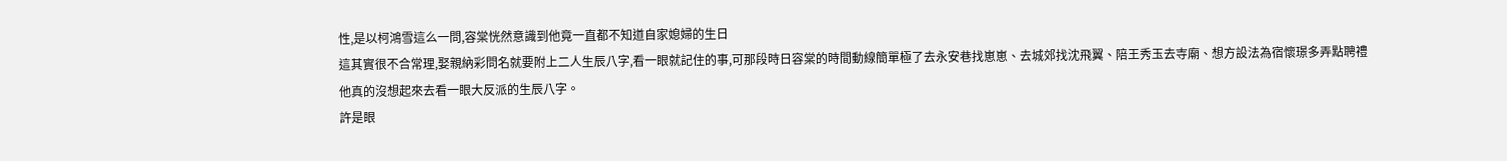性,是以柯鴻雪這么一問,容棠恍然意識到他竟一直都不知道自家媳婦的生日
這其實很不合常理,娶親納彩問名就要附上二人生辰八字,看一眼就記住的事,可那段時日容棠的時間動線簡單極了去永安巷找崽崽、去城郊找沈飛翼、陪王秀玉去寺廟、想方設法為宿懷璟多弄點聘禮
他真的沒想起來去看一眼大反派的生辰八字。
許是眼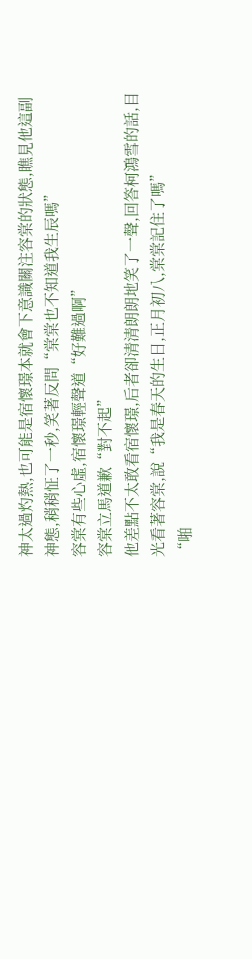神太過灼熱,也可能是宿懷璟本就會下意識關注容棠的狀態,瞧見他這副神態,稍稍怔了一秒,笑著反問“棠棠也不知道我生辰嗎”
容棠有些心虛,宿懷璟輕聲道“好難過啊”
容棠立馬道歉“對不起”
他差點不太敢看宿懷璟,后者卻清清朗朗地笑了一聲,回答柯鴻雪的話,目光看著容棠,說“我是春天的生日,正月初八,棠棠記住了嗎”
“啪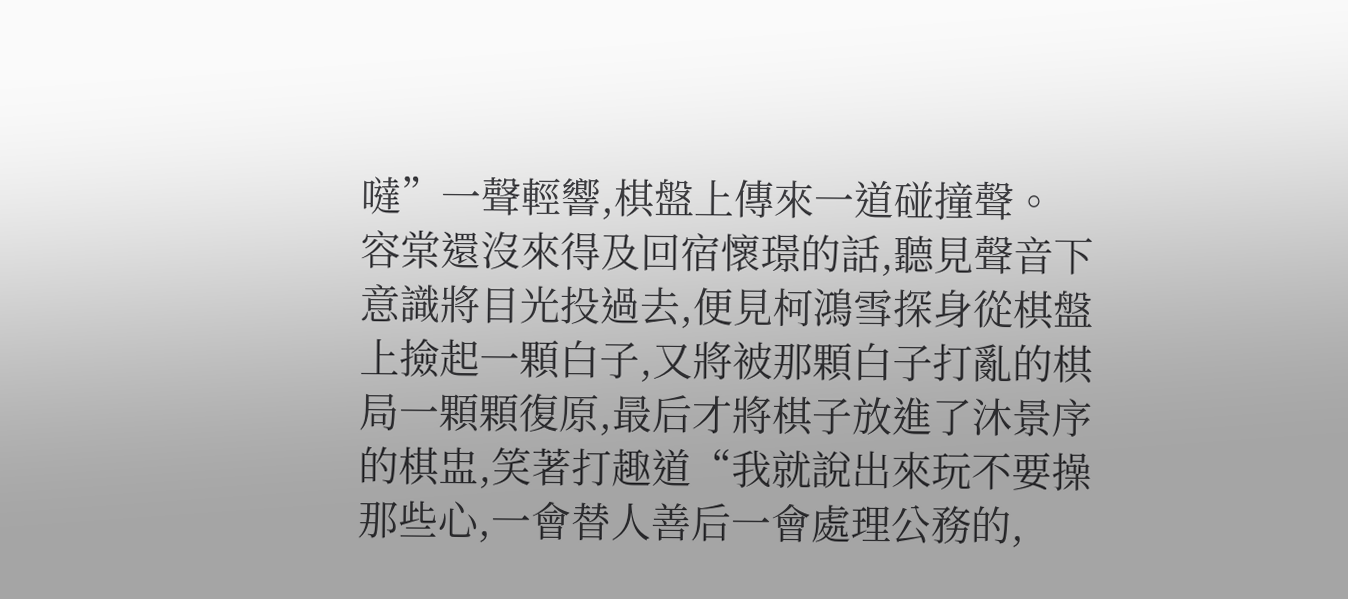噠”一聲輕響,棋盤上傳來一道碰撞聲。
容棠還沒來得及回宿懷璟的話,聽見聲音下意識將目光投過去,便見柯鴻雪探身從棋盤上撿起一顆白子,又將被那顆白子打亂的棋局一顆顆復原,最后才將棋子放進了沐景序的棋盅,笑著打趣道“我就說出來玩不要操那些心,一會替人善后一會處理公務的,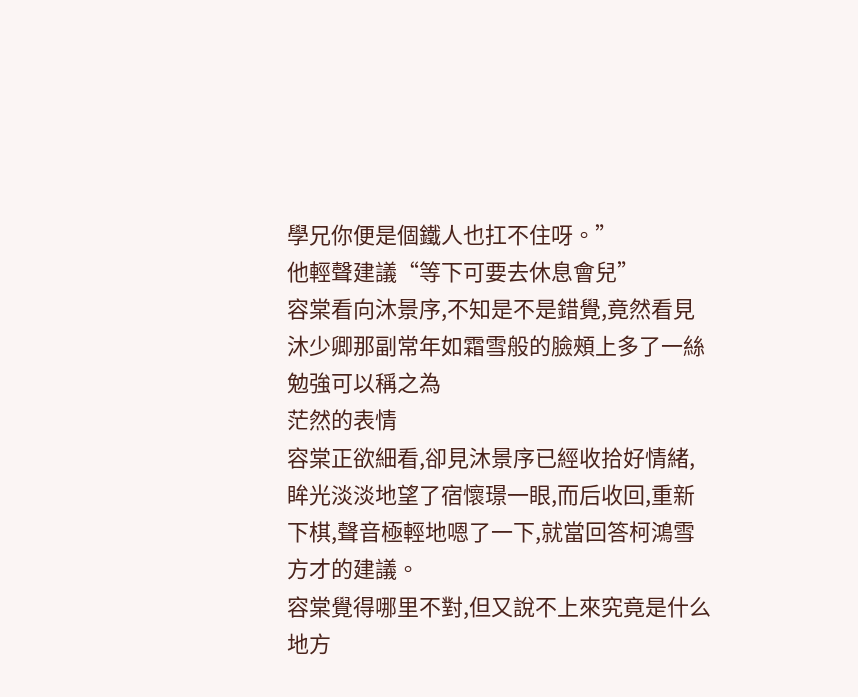學兄你便是個鐵人也扛不住呀。”
他輕聲建議“等下可要去休息會兒”
容棠看向沐景序,不知是不是錯覺,竟然看見沐少卿那副常年如霜雪般的臉頰上多了一絲勉強可以稱之為
茫然的表情
容棠正欲細看,卻見沐景序已經收拾好情緒,眸光淡淡地望了宿懷璟一眼,而后收回,重新下棋,聲音極輕地嗯了一下,就當回答柯鴻雪方才的建議。
容棠覺得哪里不對,但又說不上來究竟是什么地方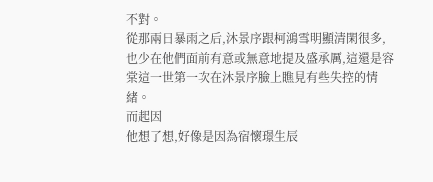不對。
從那兩日暴雨之后,沐景序跟柯鴻雪明顯清閑很多,也少在他們面前有意或無意地提及盛承厲,這還是容棠這一世第一次在沐景序臉上瞧見有些失控的情緒。
而起因
他想了想,好像是因為宿懷璟生辰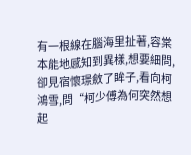有一根線在腦海里扯著,容棠本能地感知到異樣,想要細問,卻見宿懷璟斂了眸子,看向柯鴻雪,問“柯少傅為何突然想起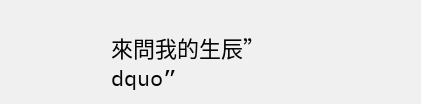來問我的生辰”
dquo”